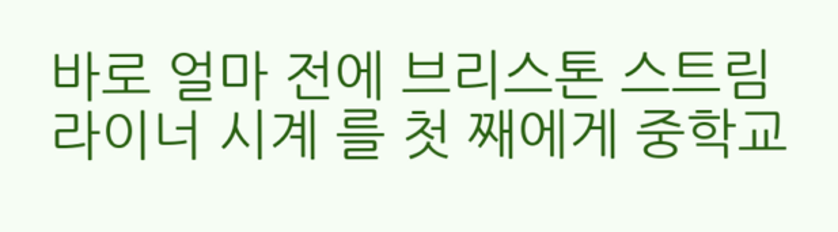바로 얼마 전에 브리스톤 스트림라이너 시계 를 첫 째에게 중학교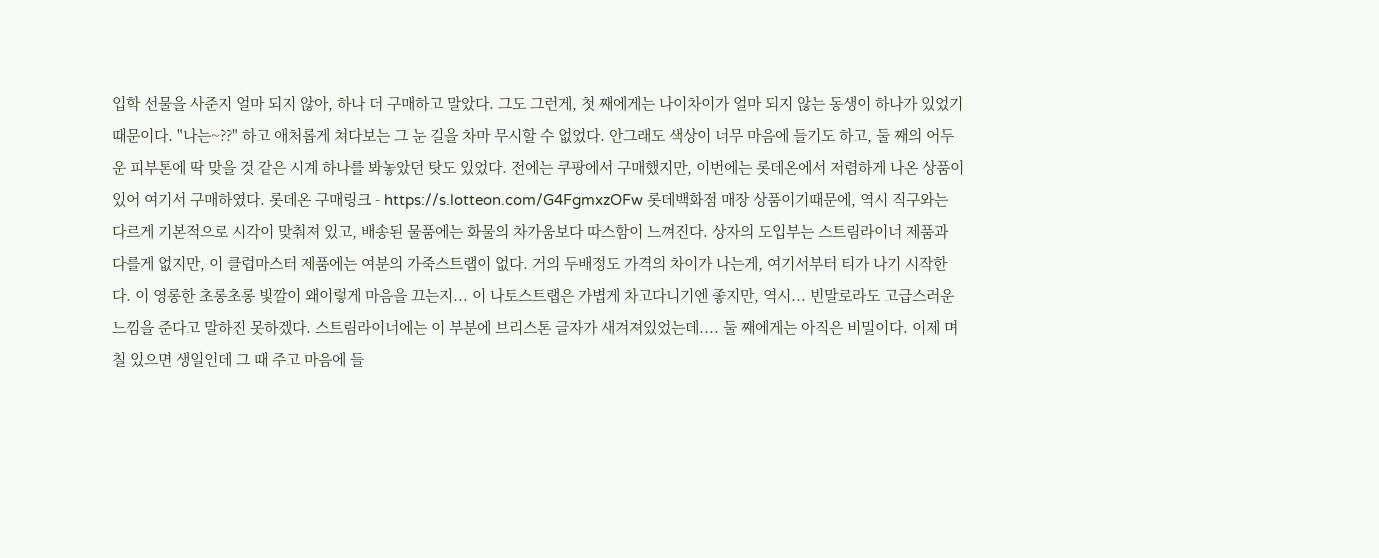입학 선물을 사준지 얼마 되지 않아, 하나 더 구매하고 말았다. 그도 그런게, 첫 째에게는 나이차이가 얼마 되지 않는 동생이 하나가 있었기 때문이다. "나는~??" 하고 애처롭게 쳐다보는 그 눈 길을 차마 무시할 수 없었다. 안그래도 색상이 너무 마음에 들기도 하고, 둘 째의 어두운 피부톤에 딱 맞을 것 같은 시계 하나를 봐놓았던 탓도 있었다. 전에는 쿠팡에서 구매했지만, 이번에는 롯데온에서 저렴하게 나온 상품이 있어 여기서 구매하였다. 롯데온 구매링크 - https://s.lotteon.com/G4FgmxzOFw 롯데백화점 매장 상품이기때문에, 역시 직구와는 다르게 기본적으로 시각이 맞춰져 있고, 배송된 물품에는 화물의 차가움보다 따스함이 느껴진다. 상자의 도입부는 스트림라이너 제품과 다를게 없지만, 이 클럽마스터 제품에는 여분의 가죽스트랩이 없다. 거의 두배정도 가격의 차이가 나는게, 여기서부터 티가 나기 시작한다. 이 영롱한 초롱초롱 빛깔이 왜이렇게 마음을 끄는지... 이 나토스트랩은 가볍게 차고다니기엔 좋지만, 역시... 빈말로라도 고급스러운 느낌을 준다고 말하진 못하겠다. 스트림라이너에는 이 부분에 브리스톤 글자가 새겨져있었는데.... 둘 째에게는 아직은 비밀이다. 이제 며칠 있으면 생일인데 그 때 주고 마음에 들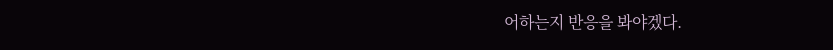어하는지 반응을 봐야겠다.